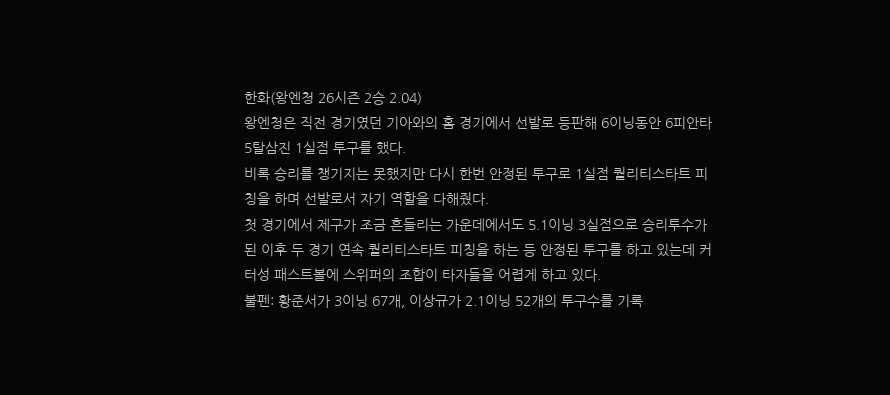한화(왕엔청 26시즌 2승 2.04)
왕엔청은 직전 경기였던 기아와의 홈 경기에서 선발로 등판해 6이닝동안 6피안타 5탈삼진 1실점 투구를 했다.
비록 승리를 챙기지는 못했지만 다시 한번 안정된 투구로 1실점 퀄리티스타트 피칭을 하며 선발로서 자기 역할을 다해줬다.
첫 경기에서 제구가 조금 흔들리는 가운데에서도 5.1이닝 3실점으로 승리투수가 된 이후 두 경기 연속 퀄리티스타트 피칭을 하는 등 안정된 투구를 하고 있는데 커터성 패스트볼에 스위퍼의 조합이 타자들을 어렵게 하고 있다.
불펜: 황준서가 3이닝 67개, 이상규가 2.1이닝 52개의 투구수를 기록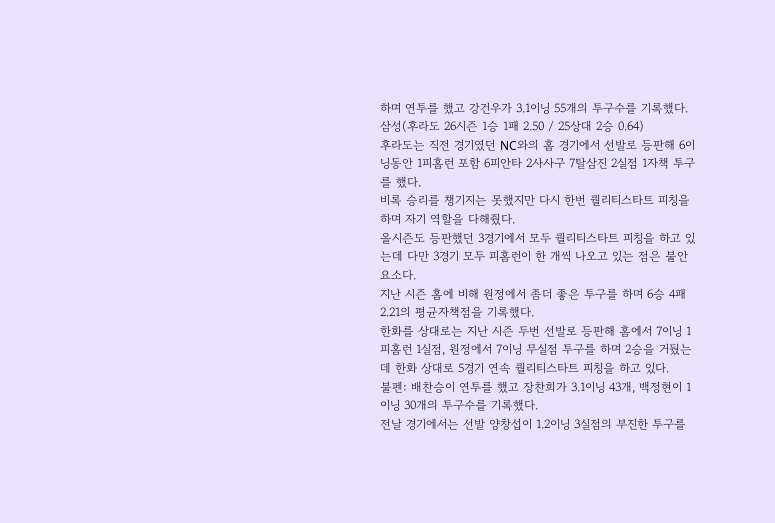하며 연투를 했고 강건우가 3.1이닝 55개의 투구수를 기록했다.
삼성(후라도 26시즌 1승 1패 2.50 / 25상대 2승 0.64)
후라도는 직전 경기였던 NC와의 홈 경기에서 선발로 등판해 6이닝동안 1피홈런 포함 6피안타 2사사구 7탈삼진 2실점 1자책 투구를 했다.
비록 승리를 챙기지는 못했지만 다시 한번 퀄리티스타트 피칭을 하며 자기 역할을 다해줬다.
올시즌도 등판했던 3경기에서 모두 퀄리티스타트 피칭을 하고 있는데 다만 3경기 모두 피홈런이 한 개씩 나오고 있는 점은 불안 요소다.
지난 시즌 홈에 비해 원정에서 좀더 좋은 투구를 하며 6승 4패 2.21의 평균자책점을 기록했다.
한화를 상대로는 지난 시즌 두번 선발로 등판해 홈에서 7이닝 1피홈런 1실점, 원정에서 7이닝 무실점 투구를 하며 2승을 거뒀는데 한화 상대로 5경기 연속 퀄리티스타트 피칭을 하고 있다.
불펜: 배찬승이 연투를 했고 장찬희가 3.1이닝 43개, 백정현이 1이닝 30개의 투구수를 기록했다.
전날 경기에서는 선발 양창섭이 1.2이닝 3실점의 부진한 투구를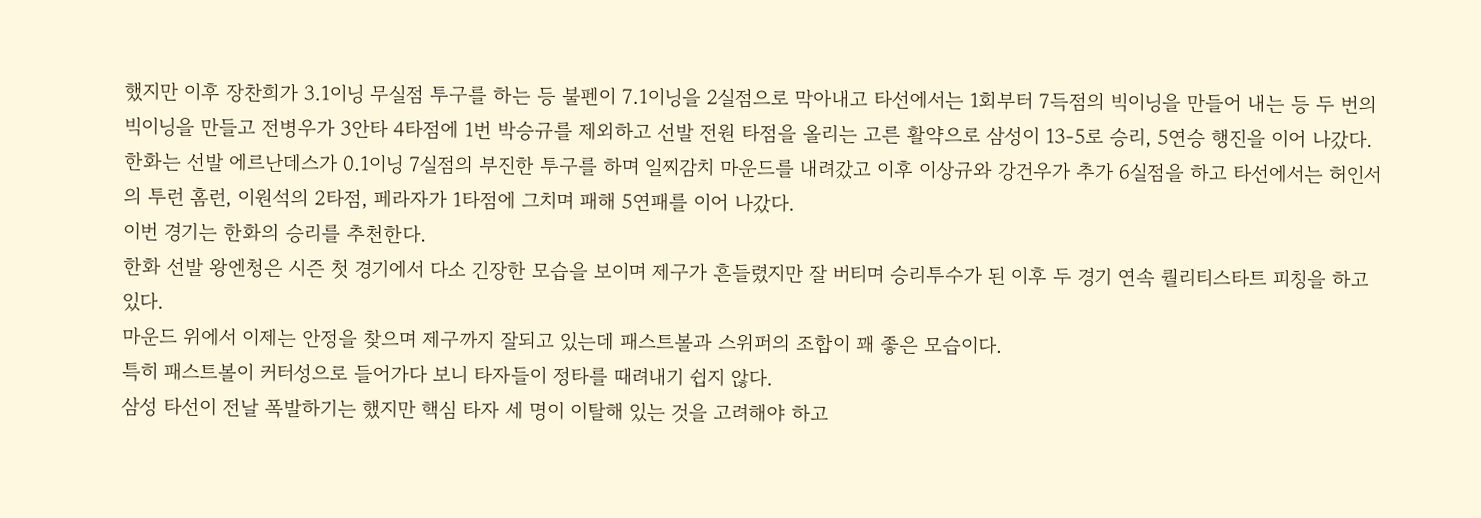했지만 이후 장찬희가 3.1이닝 무실점 투구를 하는 등 불펜이 7.1이닝을 2실점으로 막아내고 타선에서는 1회부터 7득점의 빅이닝을 만들어 내는 등 두 번의 빅이닝을 만들고 전병우가 3안타 4타점에 1번 박승규를 제외하고 선발 전원 타점을 올리는 고른 활약으로 삼성이 13-5로 승리, 5연승 행진을 이어 나갔다.
한화는 선발 에르난데스가 0.1이닝 7실점의 부진한 투구를 하며 일찌감치 마운드를 내려갔고 이후 이상규와 강건우가 추가 6실점을 하고 타선에서는 허인서의 투런 홈런, 이원석의 2타점, 페라자가 1타점에 그치며 패해 5연패를 이어 나갔다.
이번 경기는 한화의 승리를 추천한다.
한화 선발 왕엔청은 시즌 첫 경기에서 다소 긴장한 모습을 보이며 제구가 흔들렸지만 잘 버티며 승리투수가 된 이후 두 경기 연속 퀄리티스타트 피칭을 하고 있다.
마운드 위에서 이제는 안정을 찾으며 제구까지 잘되고 있는데 패스트볼과 스위퍼의 조합이 꽤 좋은 모습이다.
특히 패스트볼이 커터성으로 들어가다 보니 타자들이 정타를 때려내기 쉽지 않다.
삼성 타선이 전날 폭발하기는 했지만 핵심 타자 세 명이 이탈해 있는 것을 고려해야 하고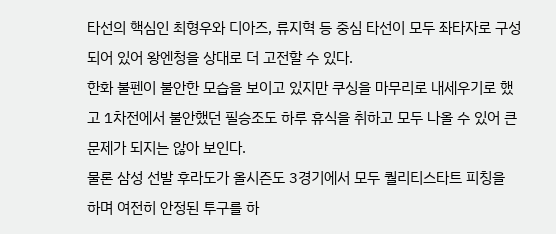타선의 핵심인 최형우와 디아즈, 류지혁 등 중심 타선이 모두 좌타자로 구성되어 있어 왕엔청을 상대로 더 고전할 수 있다.
한화 불펜이 불안한 모습을 보이고 있지만 쿠싱을 마무리로 내세우기로 했고 1차전에서 불안했던 필승조도 하루 휴식을 취하고 모두 나올 수 있어 큰 문제가 되지는 않아 보인다.
물론 삼성 선발 후라도가 올시즌도 3경기에서 모두 퀄리티스타트 피칭을 하며 여전히 안정된 투구를 하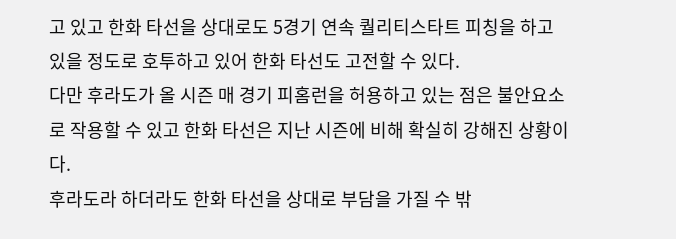고 있고 한화 타선을 상대로도 5경기 연속 퀄리티스타트 피칭을 하고 있을 정도로 호투하고 있어 한화 타선도 고전할 수 있다.
다만 후라도가 올 시즌 매 경기 피홈런을 허용하고 있는 점은 불안요소로 작용할 수 있고 한화 타선은 지난 시즌에 비해 확실히 강해진 상황이다.
후라도라 하더라도 한화 타선을 상대로 부담을 가질 수 밖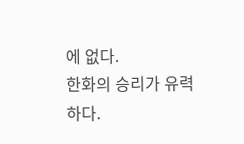에 없다.
한화의 승리가 유력하다.